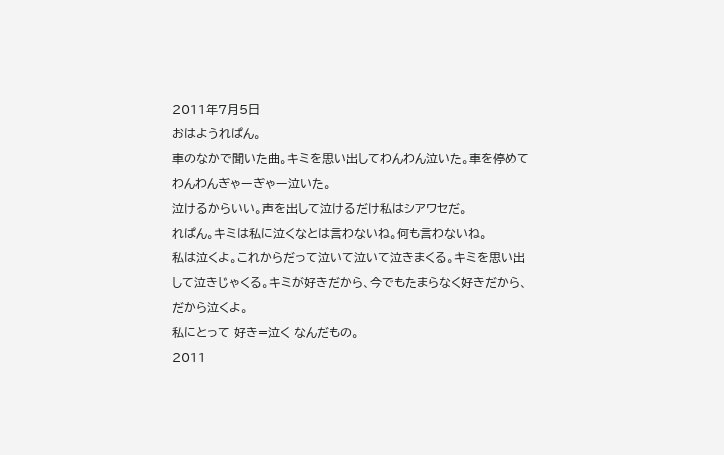2011年7月5日
おはようれぱん。
車のなかで聞いた曲。キミを思い出してわんわん泣いた。車を停めてわんわんぎゃーぎゃー泣いた。
泣けるからいい。声を出して泣けるだけ私はシアワセだ。
れぱん。キミは私に泣くなとは言わないね。何も言わないね。
私は泣くよ。これからだって泣いて泣いて泣きまくる。キミを思い出して泣きじゃくる。キミが好きだから、今でもたまらなく好きだから、だから泣くよ。
私にとって 好き=泣く なんだもの。
2011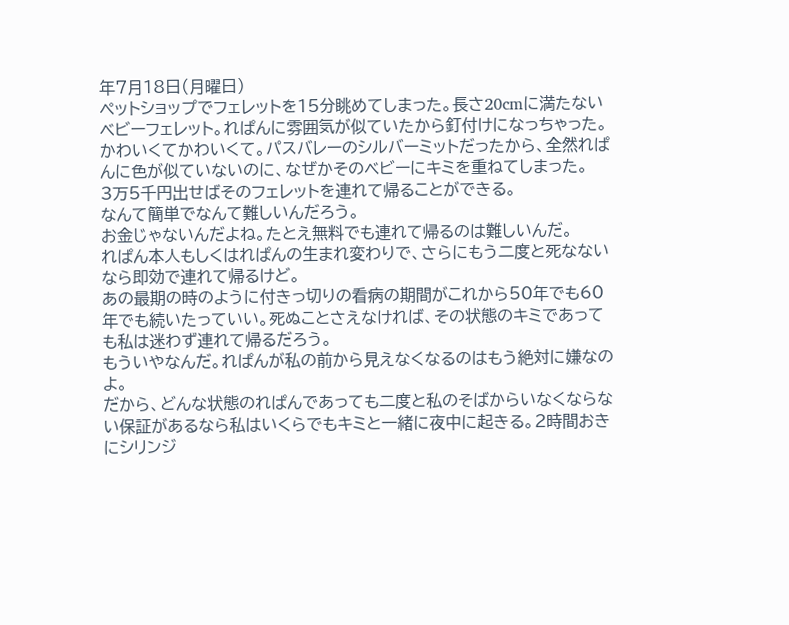年7月18日(月曜日)
ペットショップでフェレットを15分眺めてしまった。長さ20cmに満たないベビーフェレット。れぱんに雰囲気が似ていたから釘付けになっちゃった。
かわいくてかわいくて。パスバレーのシルバーミットだったから、全然れぱんに色が似ていないのに、なぜかそのベビーにキミを重ねてしまった。
3万5千円出せばそのフェレットを連れて帰ることができる。
なんて簡単でなんて難しいんだろう。
お金じゃないんだよね。たとえ無料でも連れて帰るのは難しいんだ。
れぱん本人もしくはれぱんの生まれ変わりで、さらにもう二度と死なないなら即効で連れて帰るけど。
あの最期の時のように付きっ切りの看病の期間がこれから50年でも60年でも続いたっていい。死ぬことさえなければ、その状態のキミであっても私は迷わず連れて帰るだろう。
もういやなんだ。れぱんが私の前から見えなくなるのはもう絶対に嫌なのよ。
だから、どんな状態のれぱんであっても二度と私のそばからいなくならない保証があるなら私はいくらでもキミと一緒に夜中に起きる。2時間おきにシリンジ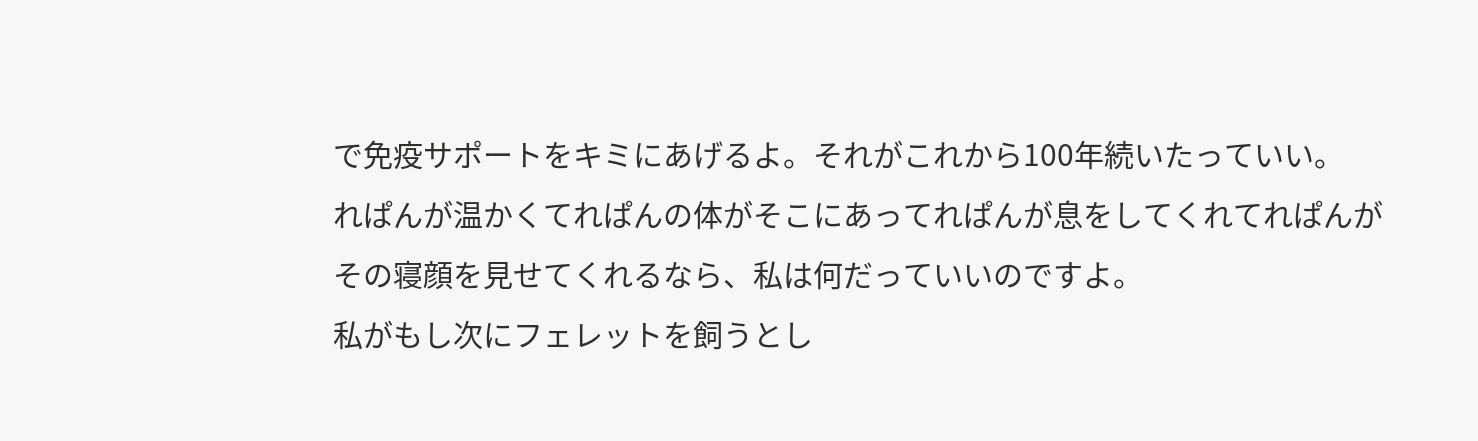で免疫サポートをキミにあげるよ。それがこれから100年続いたっていい。
れぱんが温かくてれぱんの体がそこにあってれぱんが息をしてくれてれぱんがその寝顔を見せてくれるなら、私は何だっていいのですよ。
私がもし次にフェレットを飼うとし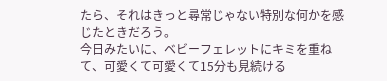たら、それはきっと尋常じゃない特別な何かを感じたときだろう。
今日みたいに、ベビーフェレットにキミを重ねて、可愛くて可愛くて15分も見続ける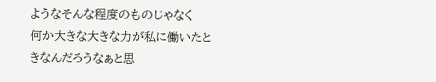ようなそんな程度のものじゃなく
何か大きな大きな力が私に働いたときなんだろうなぁと思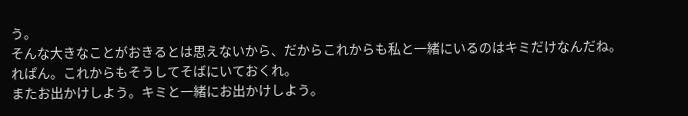う。
そんな大きなことがおきるとは思えないから、だからこれからも私と一緒にいるのはキミだけなんだね。
れぱん。これからもそうしてそばにいておくれ。
またお出かけしよう。キミと一緒にお出かけしよう。